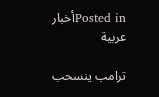Posted inأخبار عربية

ترامب ينسحب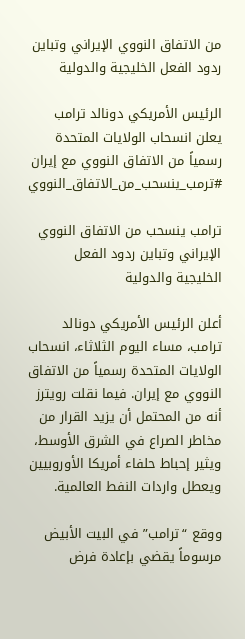من الاتفاق النووي الإيراني وتباين ردود الفعل الخليجية والدولية

الرئيس الأمريكي دونالد ترامب يعلن انسحاب الولايات المتحدة رسمياً من الاتفاق النووي مع إيران
#ترمب_ينسحب_من_الاتفاق_النووي

ترامب ينسحب من الاتفاق النووي الإيراني وتباين ردود الفعل الخليجية والدولية

أعلن الرئيس الأمريكي دونالد ترامب، مساء اليوم الثلاثاء، انسحاب الولايات المتحدة رسمياً من الاتفاق النووي مع إيران. فيما نقلت رويترز أنه من المحتمل أن يزيد القرار من مخاطر الصراع في الشرق الأوسط، ويثير إحباط حلفاء أمريكا الأوروبيين ويعطل واردات النفط العالمية.

ووقع “ترامب” في البيت الأبيض مرسوماً يقضي بإعادة فرض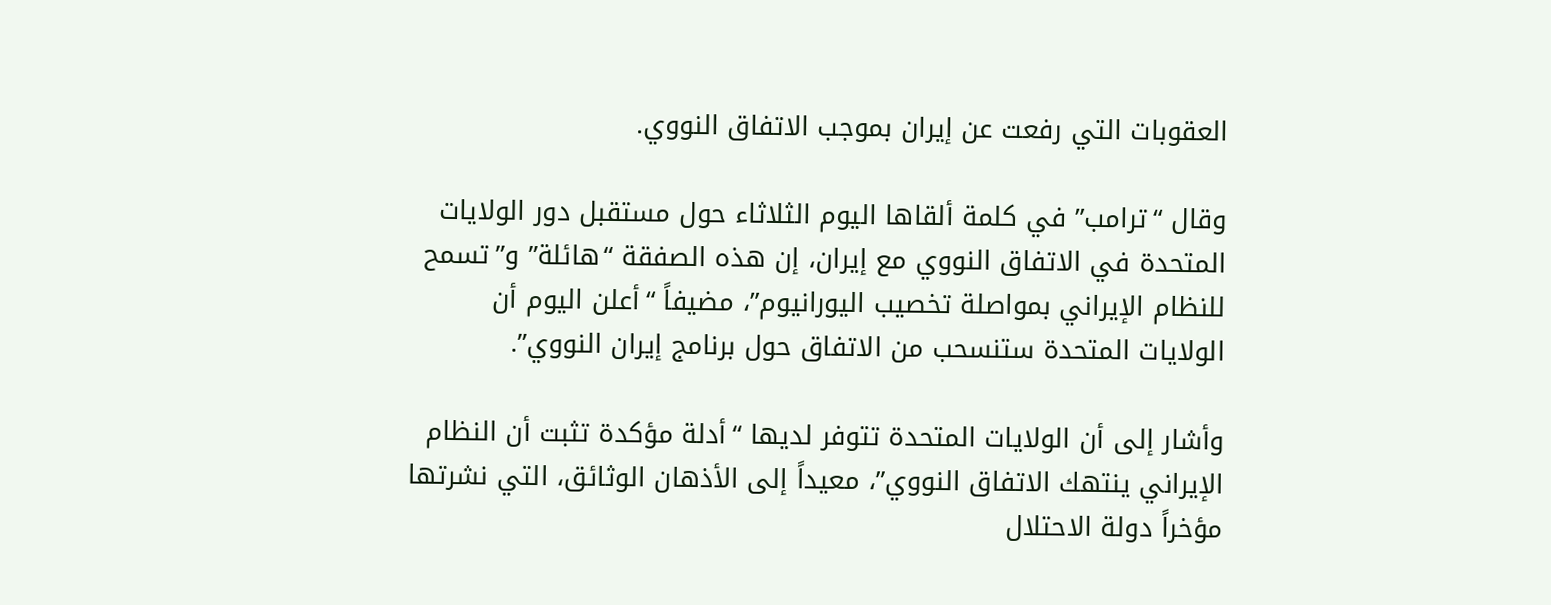العقوبات التي رفعت عن إيران بموجب الاتفاق النووي.

وقال “ترامب” في كلمة ألقاها اليوم الثلاثاء حول مستقبل دور الولايات المتحدة في الاتفاق النووي مع إيران، إن هذه الصفقة “هائلة” و”تسمح للنظام الإيراني بمواصلة تخصيب اليورانيوم”، مضيفاً “أعلن اليوم أن الولايات المتحدة ستنسحب من الاتفاق حول برنامج إيران النووي”.

وأشار إلى أن الولايات المتحدة تتوفر لديها “أدلة مؤكدة تثبت أن النظام الإيراني ينتهك الاتفاق النووي”، معيداً إلى الأذهان الوثائق، التي نشرتها مؤخراً دولة الاحتلال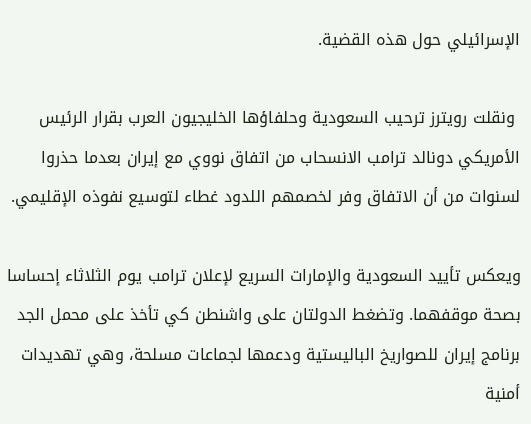الإسرائيلي حول هذه القضية.

 ونقلت رويترز ترحيب السعودية وحلفاؤها الخليجيون العرب بقرار الرئيس الأمريكي دونالد ترامب الانسحاب من اتفاق نووي مع إيران بعدما حذروا لسنوات من أن الاتفاق وفر لخصمهم اللدود غطاء لتوسيع نفوذه الإقليمي.

ويعكس تأييد السعودية والإمارات السريع لإعلان ترامب يوم الثلاثاء إحساسا بصحة موقفهما. وتضغط الدولتان على واشنطن كي تأخذ على محمل الجد برنامج إيران للصواريخ الباليستية ودعمها لجماعات مسلحة، وهي تهديدات أمنية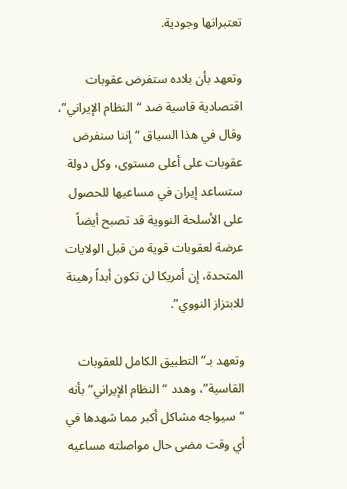تعتبرانها وجودية.

وتعهد بأن بلاده ستفرض عقوبات اقتصادية قاسية ضد “النظام الإيراني”، وقال في هذا السياق “إننا سنفرض عقوبات على أعلى مستوى، وكل دولة ستساعد إيران في مساعيها للحصول على الأسلحة النووية قد تصبح أيضاً عرضة لعقوبات قوية من قبل الولايات المتحدة، إن أمريكا لن تكون أبداً رهينة للابتزاز النووي”.

وتعهد بـ”التطبيق الكامل للعقوبات القاسية”، وهدد “النظام الإيراني” بأنه “سيواجه مشاكل أكبر مما شهدها في أي وقت مضى حال مواصلته مساعيه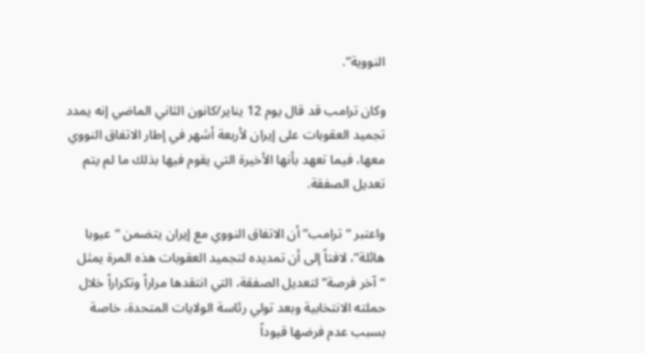النووية”.

وكان ترامب قد قال يوم 12 يناير/كانون الثاني الماضي إنه يمدد تجميد العقوبات على إيران لأربعة أشهر في إطار الاتفاق النووي معها، فيما تعهد بأنها الأخيرة التي يقوم فيها بذلك ما لم يتم تعديل الصفقة.

واعتبر “ترامب” أن الاتفاق النووي مع إيران يتضمن “عيوبا هائلة”، لافتاً إلى أن تمديده لتجميد العقوبات هذه المرة يمثل “آخر فرصة” لتعديل الصفقة، التي انتقدها مراراً وتكراراً خلال حملته الانتخابية وبعد تولي رئاسة الولايات المتحدة، خاصة بسبب عدم فرضها قيوداً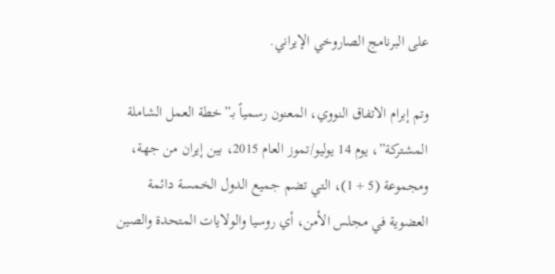على البرنامج الصاروخي الإيراني.

وتم إبرام الاتفاق النووي، المعنون رسمياً بـ”خطة العمل الشاملة المشتركة”، يوم 14 يوليو/تموز العام 2015، بين إيران من جهة، ومجموعة (5 + 1)، التي تضم جميع الدول الخمسة دائمة العضوية في مجلس الأمن، أي روسيا والولايات المتحدة والصين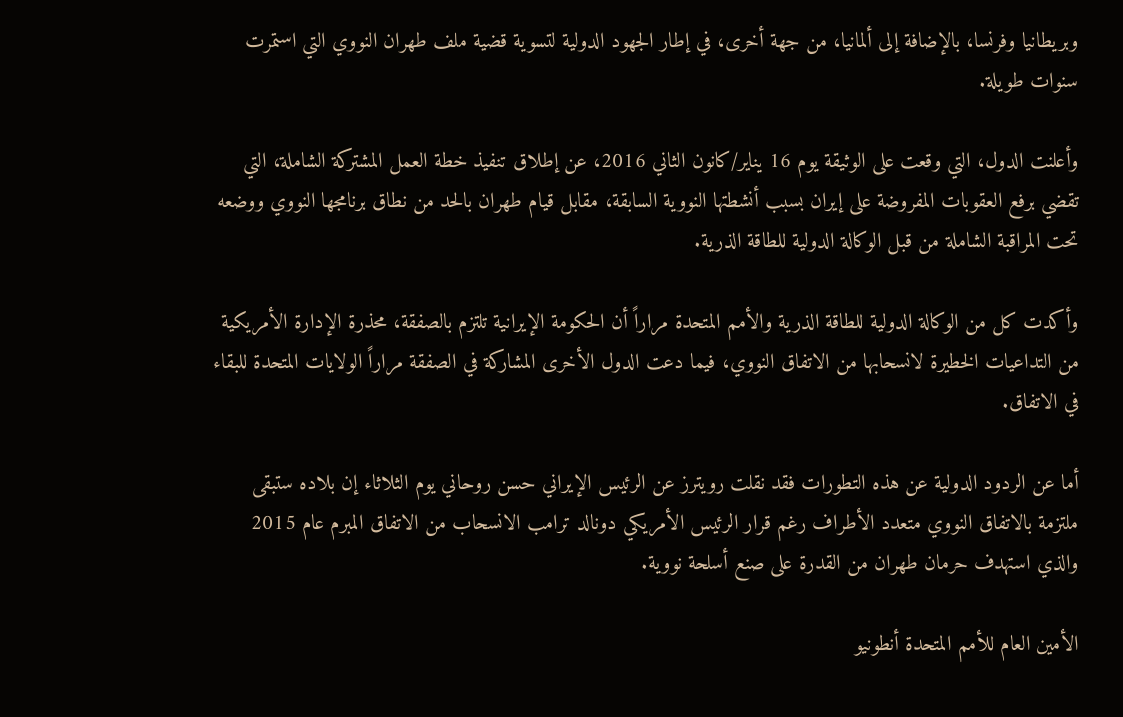وبريطانيا وفرنسا، بالإضافة إلى ألمانيا، من جهة أخرى، في إطار الجهود الدولية لتسوية قضية ملف طهران النووي التي استمرت سنوات طويلة.

وأعلنت الدول، التي وقعت على الوثيقة يوم 16 يناير/كانون الثاني 2016، عن إطلاق تنفيذ خطة العمل المشتركة الشاملة، التي تقضي برفع العقوبات المفروضة على إيران بسبب أنشطتها النووية السابقة، مقابل قيام طهران بالحد من نطاق برنامجها النووي ووضعه تحت المراقبة الشاملة من قبل الوكالة الدولية للطاقة الذرية.

وأكدت كل من الوكالة الدولية للطاقة الذرية والأمم المتحدة مراراً أن الحكومة الإيرانية تلتزم بالصفقة، محذرة الإدارة الأمريكية من التداعيات الخطيرة لانسحابها من الاتفاق النووي، فيما دعت الدول الأخرى المشاركة في الصفقة مراراً الولايات المتحدة للبقاء في الاتفاق.

أما عن الردود الدولية عن هذه التطورات فقد نقلت رويترز عن الرئيس الإيراني حسن روحاني يوم الثلاثاء إن بلاده ستبقى ملتزمة بالاتفاق النووي متعدد الأطراف رغم قرار الرئيس الأمريكي دونالد ترامب الانسحاب من الاتفاق المبرم عام 2015 والذي استهدف حرمان طهران من القدرة على صنع أسلحة نووية.

الأمين العام للأمم المتحدة أنطونيو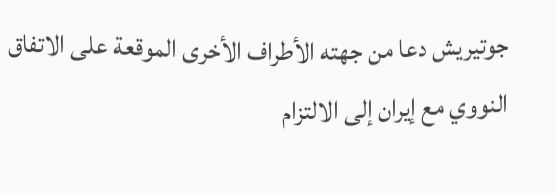جوتيريش دعا من جهته الأطراف الأخرى الموقعة على الاتفاق النووي مع إيران إلى الالتزام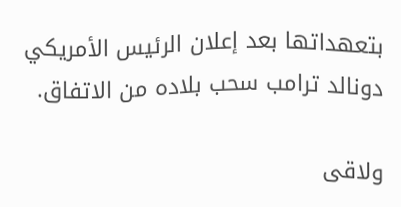بتعهداتها بعد إعلان الرئيس الأمريكي دونالد ترامب سحب بلاده من الاتفاق.

ولاقى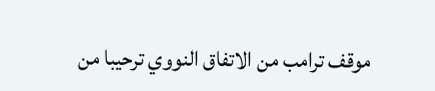موقف ترامب من الاتفاق النووي ترحيبا من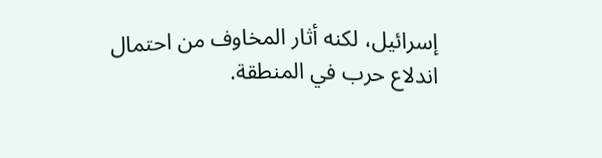إسرائيل، لكنه أثار المخاوف من احتمال اندلاع حرب في المنطقة.